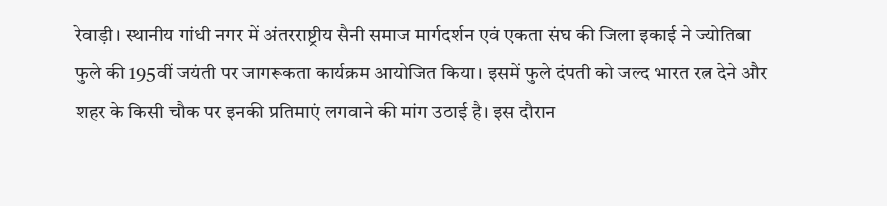रेवाड़ी। स्थानीय गांधी नगर में अंतरराष्ट्रीय सैनी समाज मार्गदर्शन एवं एकता संघ की जिला इकाई ने ज्योतिबा फुले की 195वीं जयंती पर जागरूकता कार्यक्रम आयोजित किया। इसमें फुले दंपती को जल्द भारत रत्न देने और शहर के किसी चौक पर इनकी प्रतिमाएं लगवाने की मांग उठाई है। इस दौरान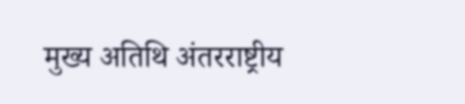मुख्य अतिथि अंतरराष्ट्रीय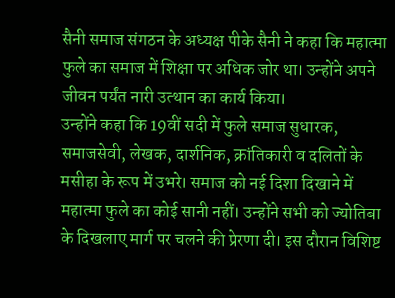सैनी समाज संगठन के अध्यक्ष पीके सैनी ने कहा कि महात्मा फुले का समाज में शिक्षा पर अधिक जोर था। उन्होंने अपने जीवन पर्यंत नारी उत्थान का कार्य किया।
उन्होंने कहा कि 19वीं सदी में फुले समाज सुधारक, समाजसेवी, लेखक, दार्शनिक, क्रांतिकारी व दलितों के मसीहा के रूप में उभरे। समाज को नई दिशा दिखाने में महात्मा फुले का कोई सानी नहीं। उन्होंने सभी को ज्योतिबा के दिखलाए मार्ग पर चलने की प्रेरणा दी। इस दौरान विशिष्ट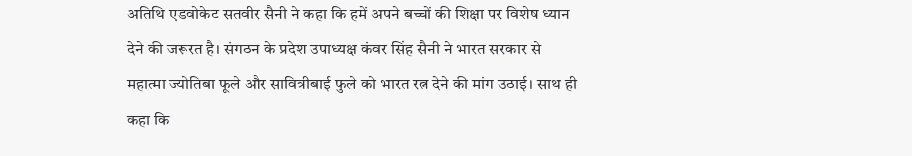अतिथि एडवोकेट सतवीर सैनी ने कहा कि हमें अपने बच्चों की शिक्षा पर विशेष ध्यान देने की जरूरत है। संगठन के प्रदेश उपाध्यक्ष कंवर सिंह सैनी ने भारत सरकार से महात्मा ज्योतिबा फूले और सावित्रीबाई फुले को भारत रत्न देने की मांग उठाई। साथ ही कहा कि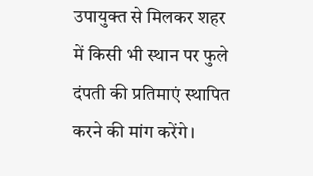उपायुक्त से मिलकर शहर में किसी भी स्थान पर फुले दंपती की प्रतिमाएं स्थापित करने की मांग करेंगे।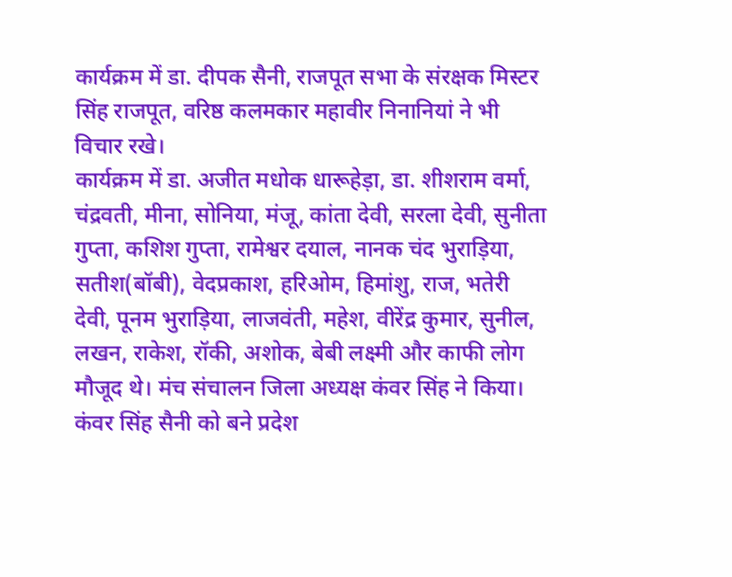कार्यक्रम में डा. दीपक सैनी, राजपूत सभा के संरक्षक मिस्टर सिंह राजपूत, वरिष्ठ कलमकार महावीर निनानियां ने भी विचार रखे।
कार्यक्रम में डा. अजीत मधोक धारूहेड़ा, डा. शीशराम वर्मा, चंद्रवती, मीना, सोनिया, मंजू, कांता देवी, सरला देवी, सुनीता गुप्ता, कशिश गुप्ता, रामेश्वर दयाल, नानक चंद भुराड़िया, सतीश(बॉबी), वेदप्रकाश, हरिओम, हिमांशु, राज, भतेरी देवी, पूनम भुराड़िया, लाजवंती, महेश, वीरेंद्र कुमार, सुनील, लखन, राकेश, रॉकी, अशोक, बेबी लक्ष्मी और काफी लोग मौजूद थे। मंच संचालन जिला अध्यक्ष कंवर सिंह ने किया।
कंवर सिंह सैनी को बने प्रदेश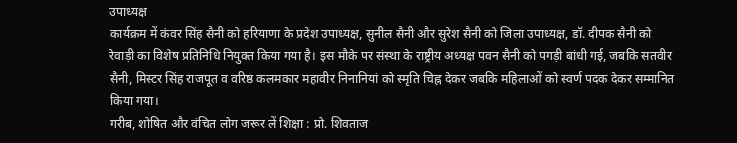उपाध्यक्ष
कार्यक्रम में कंवर सिंह सैनी को हरियाणा के प्रदेश उपाध्यक्ष, सुनील सैनी और सुरेश सैनी को जिला उपाध्यक्ष, डॉ. दीपक सैनी को रेवाड़ी का विशेष प्रतिनिधि नियुक्त किया गया है। इस मौके पर संस्था के राष्ट्रीय अध्यक्ष पवन सैनी को पगड़ी बांधी गई, जबकि सतवीर सैनी, मिस्टर सिंह राजपूत व वरिष्ठ कलमकार महावीर निनानियां को स्मृति चिह्न देकर जबकि महिलाओं को स्वर्ण पदक देकर सम्मानित किया गया।
गरीब, शोषित और वंचित लोग जरूर लें शिक्षा : प्रो. शिवताज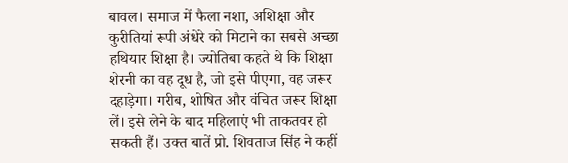बावल। समाज में फैला नशा, अशिक्षा और कुरीतियां रूपी अंधेरे को मिटाने का सबसे अच्छा हथियार शिक्षा है। ज्योतिबा कहते थे कि शिक्षा शेरनी का वह दूध है, जो इसे पीएगा, वह जरूर दहाड़ेगा। गरीब, शोषित और वंचित जरूर शिक्षा लें। इसे लेने के बाद महिलाएं भी ताकतवर हो सकती हैं। उक्त बातें प्रो. शिवताज सिंह ने कहीं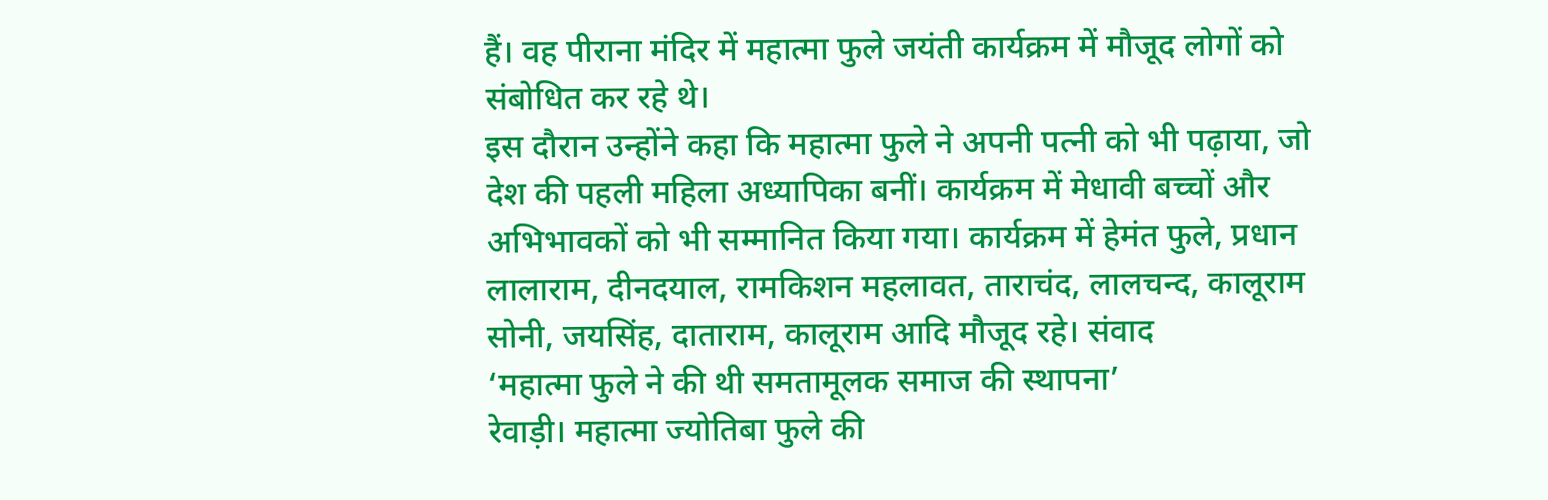हैं। वह पीराना मंदिर में महात्मा फुले जयंती कार्यक्रम में मौजूद लोगों को संबोधित कर रहे थे।
इस दौरान उन्होंने कहा कि महात्मा फुले ने अपनी पत्नी को भी पढ़ाया, जो देश की पहली महिला अध्यापिका बनीं। कार्यक्रम में मेधावी बच्चों और अभिभावकों को भी सम्मानित किया गया। कार्यक्रम में हेमंत फुले, प्रधान लालाराम, दीनदयाल, रामकिशन महलावत, ताराचंद, लालचन्द, कालूराम सोनी, जयसिंह, दाताराम, कालूराम आदि मौजूद रहे। संवाद
‘महात्मा फुले ने की थी समतामूलक समाज की स्थापना’
रेवाड़ी। महात्मा ज्योतिबा फुले की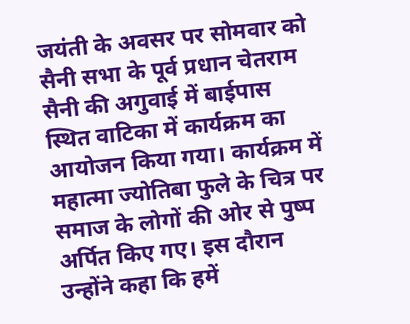जयंती के अवसर पर सोमवार को सैनी सभा के पूर्व प्रधान चेतराम सैनी की अगुवाई में बाईपास स्थित वाटिका में कार्यक्रम का आयोजन किया गया। कार्यक्रम में महात्मा ज्योतिबा फुले के चित्र पर समाज के लोगों की ओर से पुष्प अर्पित किए गए। इस दौरान उन्होंने कहा कि हमें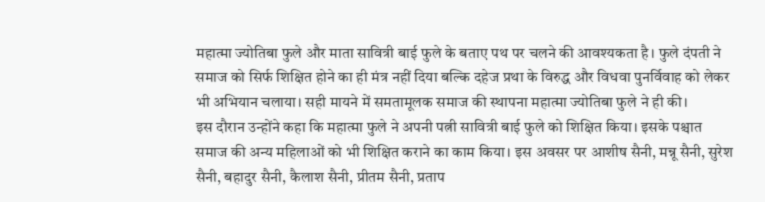महात्मा ज्योतिबा फुले और माता सावित्री बाई फुले के बताए पथ पर चलने की आवश्यकता है। फुले दंपती ने समाज को सिर्फ शिक्षित होने का ही मंत्र नहीं दिया बल्कि दहेज प्रथा के विरुद्ध और विधवा पुनर्विवाह को लेकर भी अभियान चलाया। सही मायने में समतामूलक समाज की स्थापना महात्मा ज्योतिबा फुले ने ही की।
इस दौरान उन्होंने कहा कि महात्मा फुले ने अपनी पत्नी सावित्री बाई फुले को शिक्षित किया। इसके पश्चात समाज की अन्य महिलाओं को भी शिक्षित कराने का काम किया। इस अवसर पर आशीष सैनी, मन्नू सैनी, सुरेश सैनी, बहादुर सैनी, कैलाश सैनी, प्रीतम सैनी, प्रताप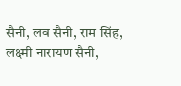सैनी, लव सैनी, राम सिंह, लक्ष्मी नारायण सैनी,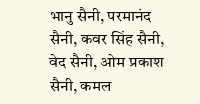भानु सैनी, परमानंद सैनी, कवर सिंह सैनी, वेद सैनी, ओम प्रकाश सैनी, कमल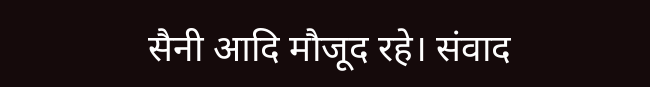सैनी आदि मौजूद रहे। संवाद